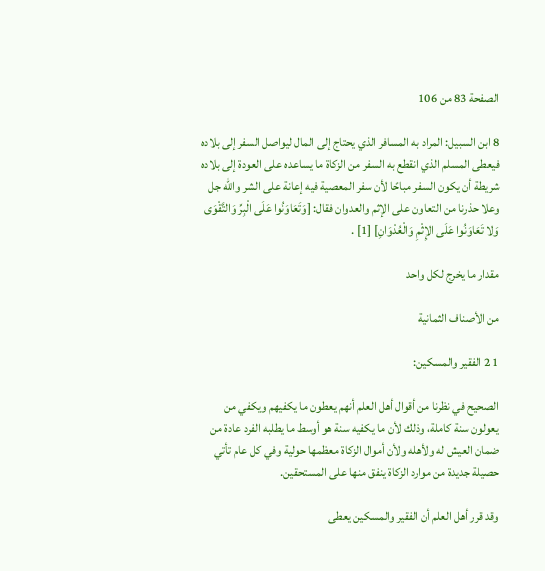الصفحة 83 من 106

8 ابن السبيل: المراد به المسافر الذي يحتاج إلى المال ليواصل السفر إلى بلاده فيعطى المسلم الذي انقطع به السفر من الزكاة ما يساعده على العودة إلى بلاده شريطة أن يكون السفر مباحًا لأن سفر المعصية فيه إعانة على الشر والله جل وعلا حذرنا من التعاون على الإثم والعدوان فقال: [وَتَعَاوَنُوا عَلَى الْبِرِّ وَالتَّقْوَى وَلا تَعَاوَنُوا عَلَى الإِثْمِ وَالْعُدْوَانِ] [1] .

مقدار ما يخرج لكل واحد

من الأصناف الثمانية

1 2 الفقير والمسكين:

الصحيح في نظرنا من أقوال أهل العلم أنهم يعطون ما يكفيهم ويكفي من يعولون سنة كاملة، وذلك لأن ما يكفيه سنة هو أوسط ما يطلبه الفرد عادة من ضمان العيش له ولأهله ولأن أموال الزكاة معظمها حولية وفي كل عام تأتي حصيلة جديدة من موارد الزكاة ينفق منها على المستحقين.

وقد قرر أهل العلم أن الفقير والمسكين يعطى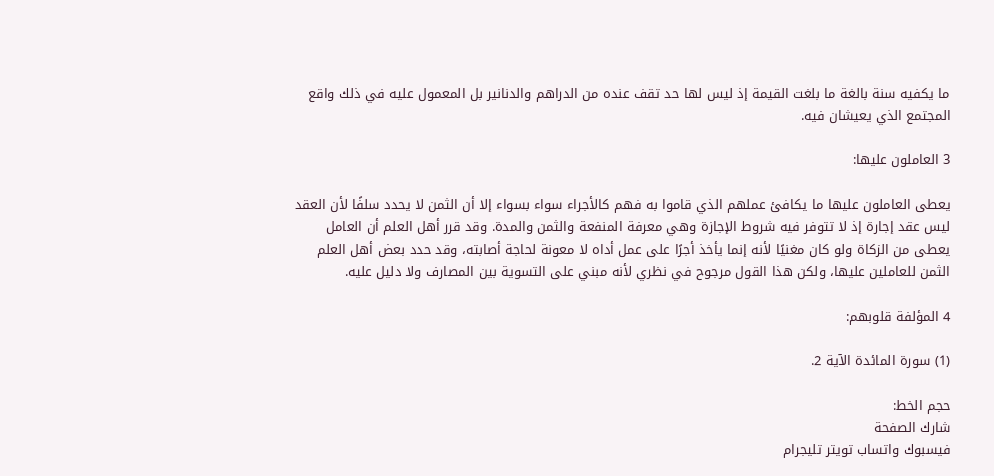ما يكفيه سنة بالغة ما بلغت القيمة إذ ليس لها حد تقف عنده من الدراهم والدنانير بل المعمول عليه في ذلك واقع المجتمع الذي يعيشان فيه.

3 العاملون عليها:

يعطى العاملون عليها ما يكافئ عملهم الذي قاموا به فهم كالأجراء سواء بسواء إلا أن الثمن لا يحدد سلفًا لأن العقد ليس عقد إجارة إذ لا تتوفر فيه شروط الإجازة وهي معرفة المنفعة والثمن والمدة. وقد قرر أهل العلم أن العامل يعطى من الزكاة ولو كان مغنيًا لأنه إنما يأخذ أجرًا على عمل أداه لا معونة لحاجة أصابته، وقد حدد بعض أهل العلم الثمن للعاملين عليها، ولكن هذا القول مرجوح في نظري لأنه مبني على التسوية بين المصارف ولا دليل عليه.

4 المؤلفة قلوبهم:

(1) سورة المائدة الآية 2.

حجم الخط:
شارك الصفحة
فيسبوك واتساب تويتر تليجرام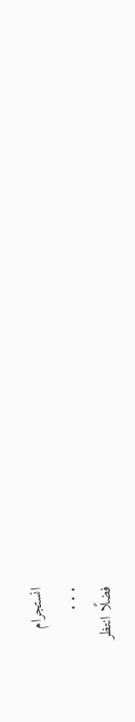انستجرام
. . .
فضلًا انتظر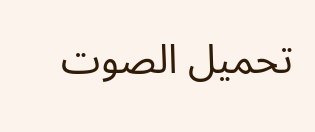تحميل الصوت